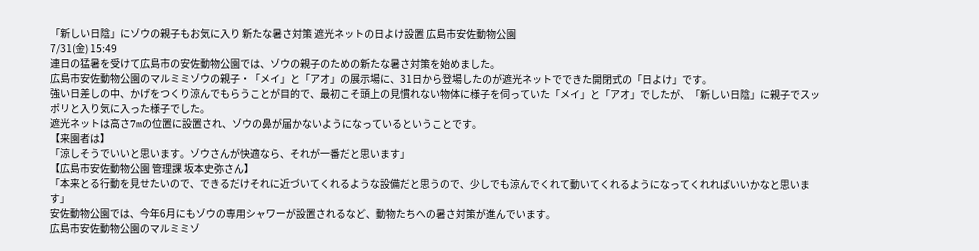「新しい日陰」にゾウの親子もお気に入り 新たな暑さ対策 遮光ネットの日よけ設置 広島市安佐動物公園
7/31(金) 15:49
連日の猛暑を受けて広島市の安佐動物公園では、ゾウの親子のための新たな暑さ対策を始めました。
広島市安佐動物公園のマルミミゾウの親子・「メイ」と「アオ」の展示場に、31日から登場したのが遮光ネットでできた開閉式の「日よけ」です。
強い日差しの中、かげをつくり涼んでもらうことが目的で、最初こそ頭上の見慣れない物体に様子を伺っていた「メイ」と「アオ」でしたが、「新しい日陰」に親子でスッポリと入り気に入った様子でした。
遮光ネットは高さ7mの位置に設置され、ゾウの鼻が届かないようになっているということです。
【来園者は】
「涼しそうでいいと思います。ゾウさんが快適なら、それが一番だと思います」
【広島市安佐動物公園 管理課 坂本史弥さん】
「本来とる行動を見せたいので、できるだけそれに近づいてくれるような設備だと思うので、少しでも涼んでくれて動いてくれるようになってくれればいいかなと思います」
安佐動物公園では、今年6月にもゾウの専用シャワーが設置されるなど、動物たちへの暑さ対策が進んでいます。
広島市安佐動物公園のマルミミゾ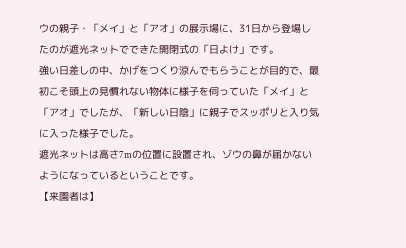ウの親子・「メイ」と「アオ」の展示場に、31日から登場したのが遮光ネットでできた開閉式の「日よけ」です。
強い日差しの中、かげをつくり涼んでもらうことが目的で、最初こそ頭上の見慣れない物体に様子を伺っていた「メイ」と「アオ」でしたが、「新しい日陰」に親子でスッポリと入り気に入った様子でした。
遮光ネットは高さ7mの位置に設置され、ゾウの鼻が届かないようになっているということです。
【来園者は】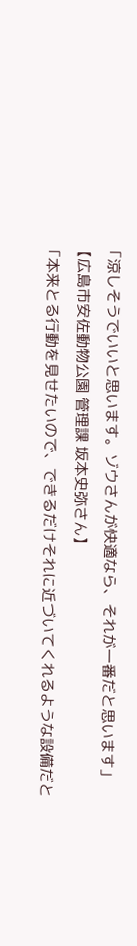「涼しそうでいいと思います。ゾウさんが快適なら、それが一番だと思います」
【広島市安佐動物公園 管理課 坂本史弥さん】
「本来とる行動を見せたいので、できるだけそれに近づいてくれるような設備だと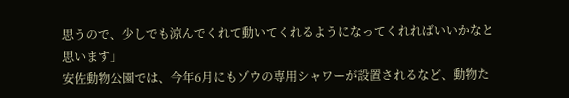思うので、少しでも涼んでくれて動いてくれるようになってくれればいいかなと思います」
安佐動物公園では、今年6月にもゾウの専用シャワーが設置されるなど、動物た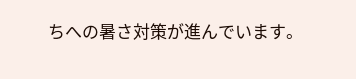ちへの暑さ対策が進んでいます。